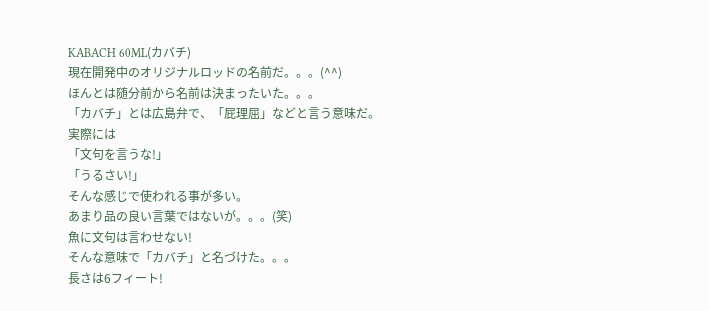KABACH 60ML(カバチ)
現在開発中のオリジナルロッドの名前だ。。。(^^)
ほんとは随分前から名前は決まったいた。。。
「カバチ」とは広島弁で、「屁理屈」などと言う意味だ。
実際には
「文句を言うな!」
「うるさい!」
そんな感じで使われる事が多い。
あまり品の良い言葉ではないが。。。(笑)
魚に文句は言わせない!
そんな意味で「カバチ」と名づけた。。。
長さは6フィート!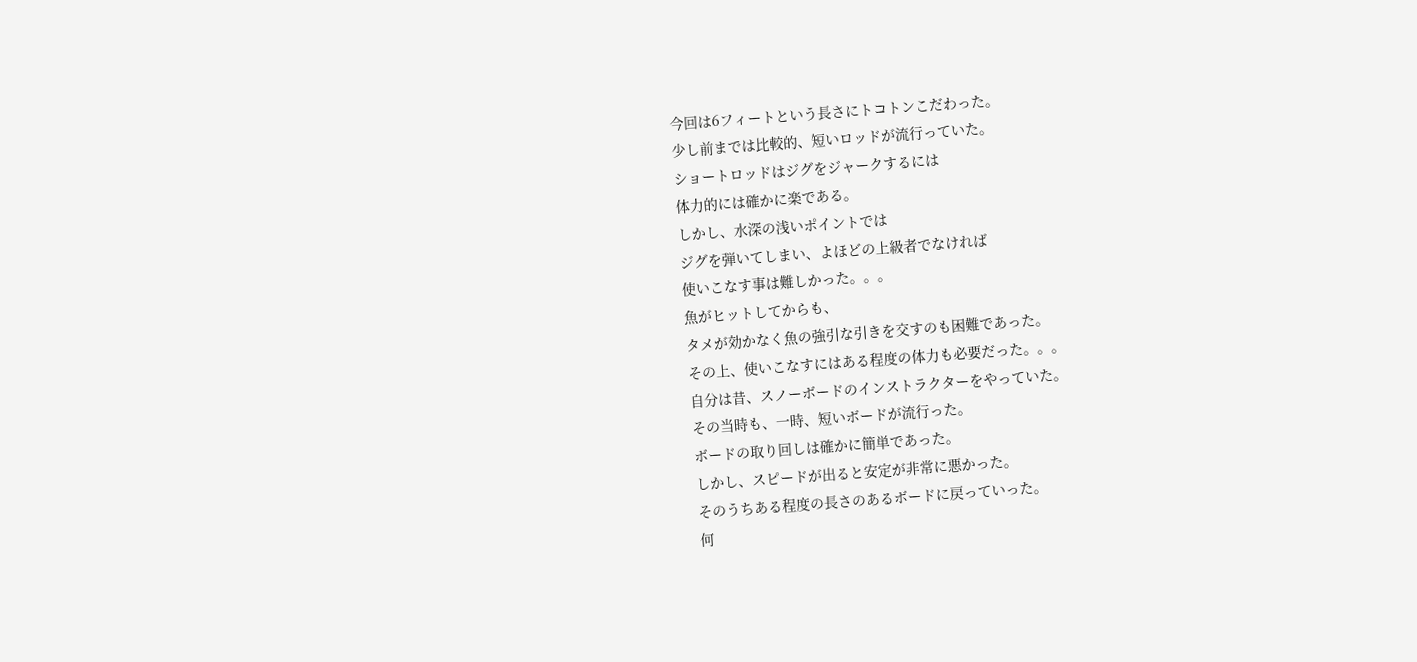今回は6フィートという長さにトコトンこだわった。
少し前までは比較的、短いロッドが流行っていた。
ショートロッドはジグをジャークするには
体力的には確かに楽である。
しかし、水深の浅いポイントでは
ジグを弾いてしまい、よほどの上級者でなければ
使いこなす事は難しかった。。。
魚がヒットしてからも、
タメが効かなく魚の強引な引きを交すのも困難であった。
その上、使いこなすにはある程度の体力も必要だった。。。
自分は昔、スノーボードのインストラクターをやっていた。
その当時も、一時、短いボードが流行った。
ボードの取り回しは確かに簡単であった。
しかし、スピードが出ると安定が非常に悪かった。
そのうちある程度の長さのあるボードに戻っていった。
何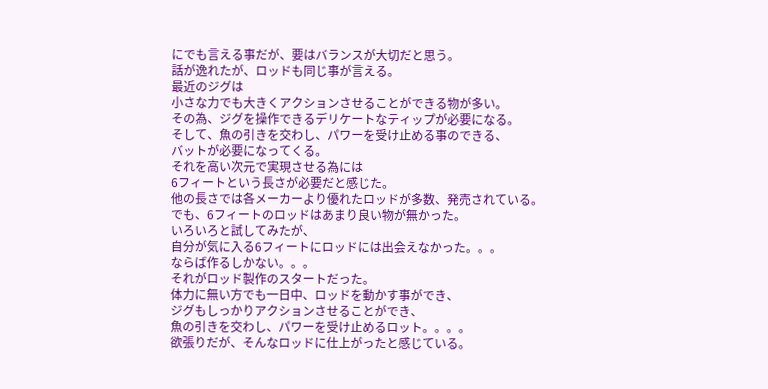にでも言える事だが、要はバランスが大切だと思う。
話が逸れたが、ロッドも同じ事が言える。
最近のジグは
小さな力でも大きくアクションさせることができる物が多い。
その為、ジグを操作できるデリケートなティップが必要になる。
そして、魚の引きを交わし、パワーを受け止める事のできる、
バットが必要になってくる。
それを高い次元で実現させる為には
6フィートという長さが必要だと感じた。
他の長さでは各メーカーより優れたロッドが多数、発売されている。
でも、6フィートのロッドはあまり良い物が無かった。
いろいろと試してみたが、
自分が気に入る6フィートにロッドには出会えなかった。。。
ならば作るしかない。。。
それがロッド製作のスタートだった。
体力に無い方でも一日中、ロッドを動かす事ができ、
ジグもしっかりアクションさせることができ、
魚の引きを交わし、パワーを受け止めるロット。。。。
欲張りだが、そんなロッドに仕上がったと感じている。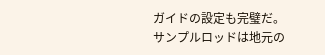ガイドの設定も完璧だ。
サンプルロッドは地元の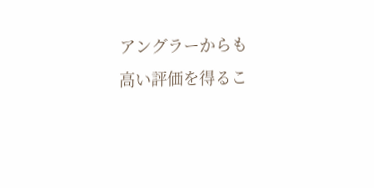アングラーからも
高い評価を得るこ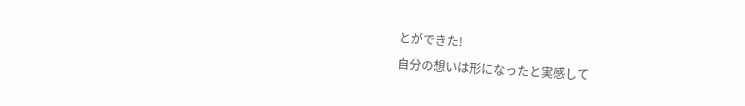とができた!
自分の想いは形になったと実感して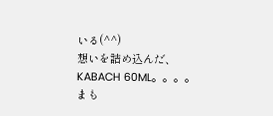いる(^^)
想いを詰め込んだ、
KABACH 60ML。。。。
まも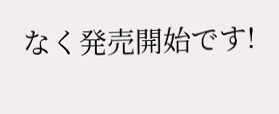なく発売開始です!